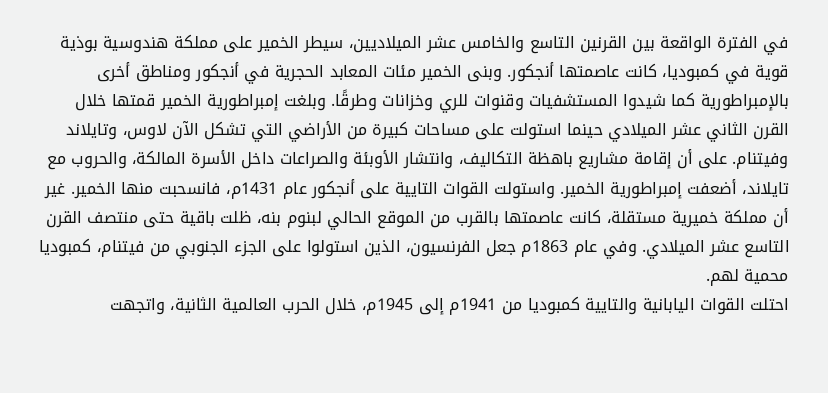في الفترة الواقعة بين القرنين التاسع والخامس عشر الميلاديين، سيطر الخمير على مملكة هندوسية بوذية قوية في كمبوديا، كانت عاصمتها أنجكور. وبنى الخمير مئات المعابد الحجرية في أنجكور ومناطق أخرى بالإمبراطورية كما شيدوا المستشفيات وقنوات للري وخزانات وطرقًا. وبلغت إمبراطورية الخمير قمتها خلال القرن الثاني عشر الميلادي حينما استولت على مساحات كبيرة من الأراضي التي تشكل الآن لاوس، وتايلاند وفيتنام. على أن إقامة مشاريع باهظة التكاليف، وانتشار الأوبئة والصراعات داخل الأسرة المالكة، والحروب مع تايلاند، أضعفت إمبراطورية الخمير. واستولت القوات التايية على أنجكور عام 1431م، فانسحبت منها الخمير. غير أن مملكة خميرية مستقلة، كانت عاصمتها بالقرب من الموقع الحالي لبنوم بنه، ظلت باقية حتى منتصف القرن التاسع عشر الميلادي. وفي عام 1863م جعل الفرنسيون، الذين استولوا على الجزء الجنوبي من فيتنام، كمبوديا محمية لهم.
احتلت القوات اليابانية والتايية كمبوديا من 1941م إلى 1945م، خلال الحرب العالمية الثانية، واتجهت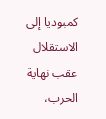كمبوديا إلى الاستقلال عقب نهاية الحرب،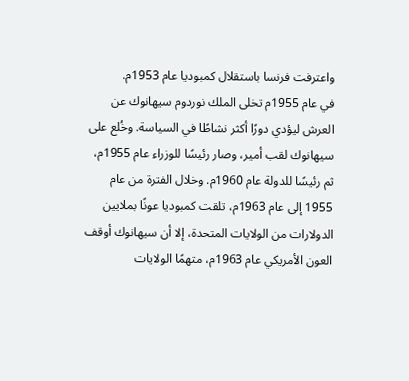واعترفت فرنسا باستقلال كمبوديا عام 1953م.
في عام 1955م تخلى الملك نوردوم سيهانوك عن العرش ليؤدي دورًا أكثر نشاطًا في السياسة. وخُلع على سيهانوك لقب أمير، وصار رئيسًا للوزراء عام 1955م، ثم رئيسًا للدولة عام 1960م. وخلال الفترة من عام 1955 إلى عام 1963م، تلقت كمبوديا عونًا بملايين الدولارات من الولايات المتحدة، إلا أن سيهانوك أوقف العون الأمريكي عام 1963م، متهمًا الولايات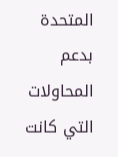المتحدة بدعم المحاولات التي كانت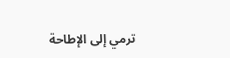ترمي إلى الإطاحة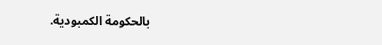بالحكومة الكمبودية.